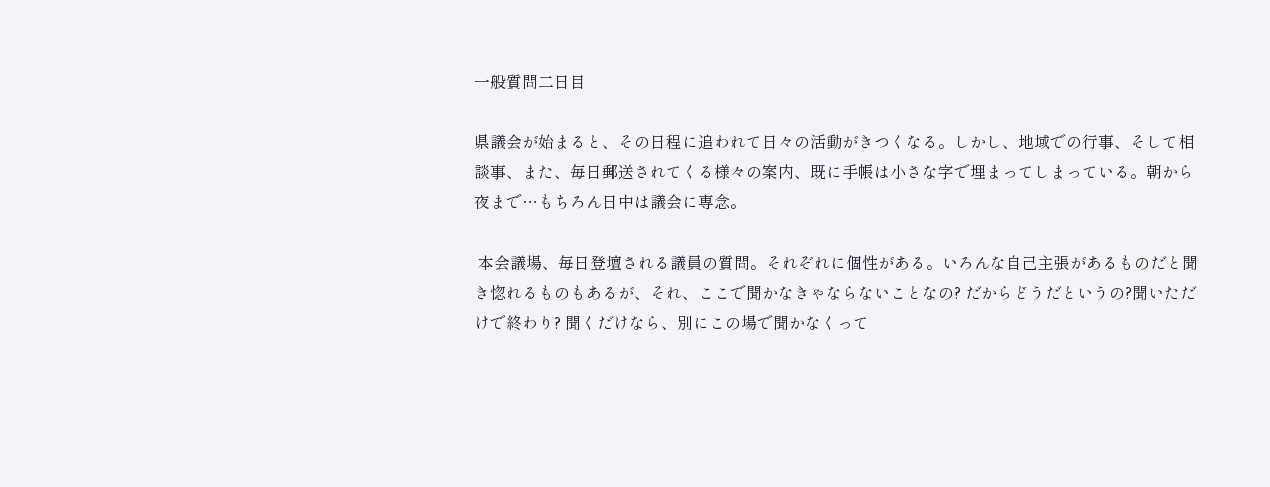一般質問二日目

県議会が始まると、その日程に追われて日々の活動がきつくなる。しかし、地域での行事、そして相談事、また、毎日郵送されてくる様々の案内、既に手帳は小さな字で埋まってしまっている。朝から夜まで…もちろん日中は議会に専念。

 本会議場、毎日登壇される議員の質問。それぞれに個性がある。いろんな自己主張があるものだと聞き惚れるものもあるが、それ、ここで聞かなきゃならないことなの? だからどうだというの?聞いただけで終わり? 聞くだけなら、別にこの場で聞かなくって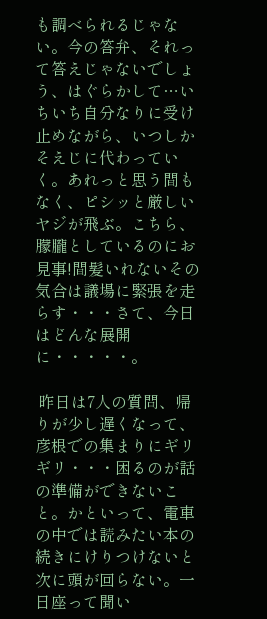も調べられるじゃない。今の答弁、それって答えじゃないでしょう、はぐらかして…いちいち自分なりに受け止めながら、いつしかそえじに代わっていく。あれっと思う間もなく、ピシッと厳しいヤジが飛ぶ。こちら、朦朧としているのにお見事!間髪いれないその気合は議場に緊張を走らす・・・さて、今日はどんな展開に・・・・・。

 昨日は7人の質問、帰りが少し遅くなって、彦根での集まりにギリギリ・・・困るのが話の準備ができないこと。かといって、電車の中では読みたい本の続きにけりつけないと次に頭が回らない。一日座って聞い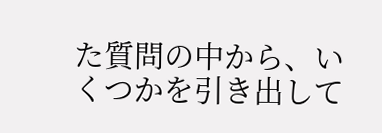た質問の中から、いくつかを引き出して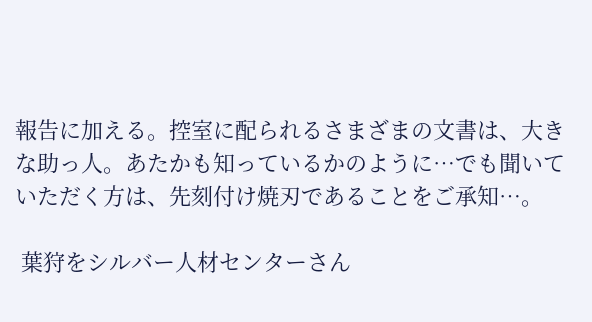報告に加える。控室に配られるさまざまの文書は、大きな助っ人。あたかも知っているかのように…でも聞いていただく方は、先刻付け焼刃であることをご承知…。

 葉狩をシルバー人材センターさん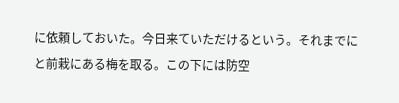に依頼しておいた。今日来ていただけるという。それまでにと前栽にある梅を取る。この下には防空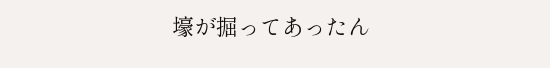壕が掘ってあったん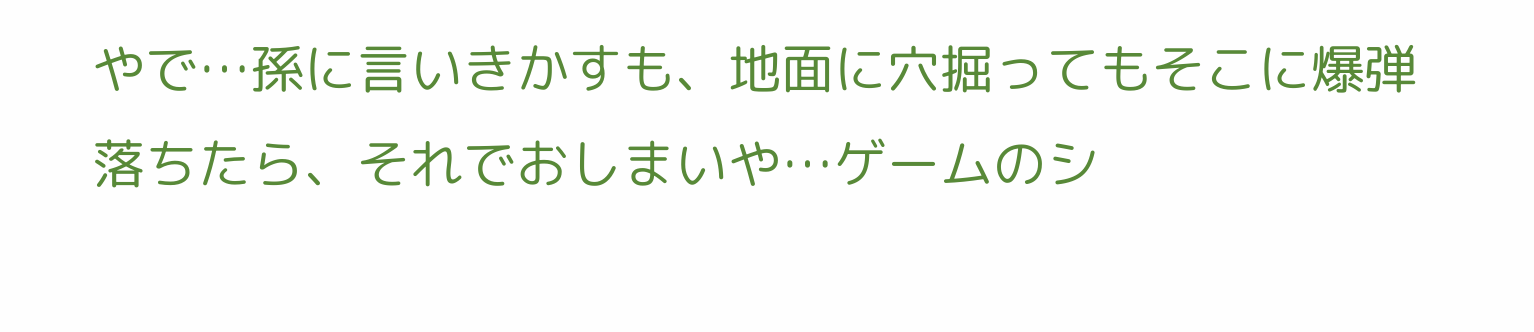やで…孫に言いきかすも、地面に穴掘ってもそこに爆弾落ちたら、それでおしまいや…ゲームのシ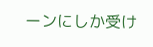ーンにしか受け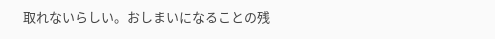取れないらしい。おしまいになることの残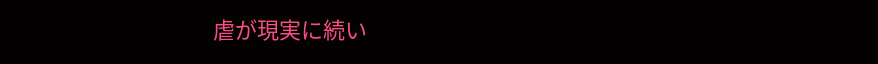虐が現実に続い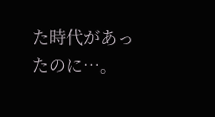た時代があったのに…。